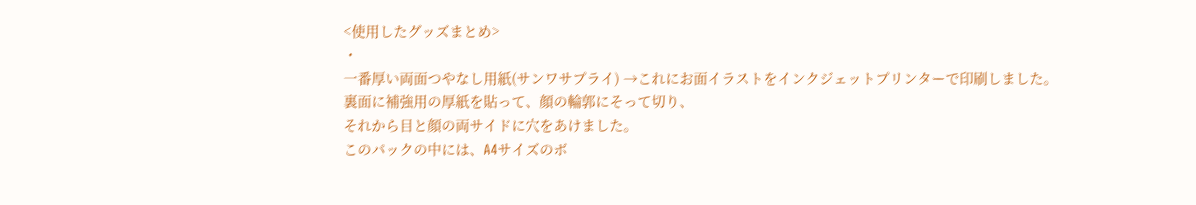<使用したグッズまとめ>
・
一番厚い両面つやなし用紙(サンワサプライ) →これにお面イラストをインクジェットプリンターで印刷しました。
裏面に補強用の厚紙を貼って、顔の輪郭にそって切り、
それから目と顔の両サイドに穴をあけました。
このパックの中には、A4サイズのボ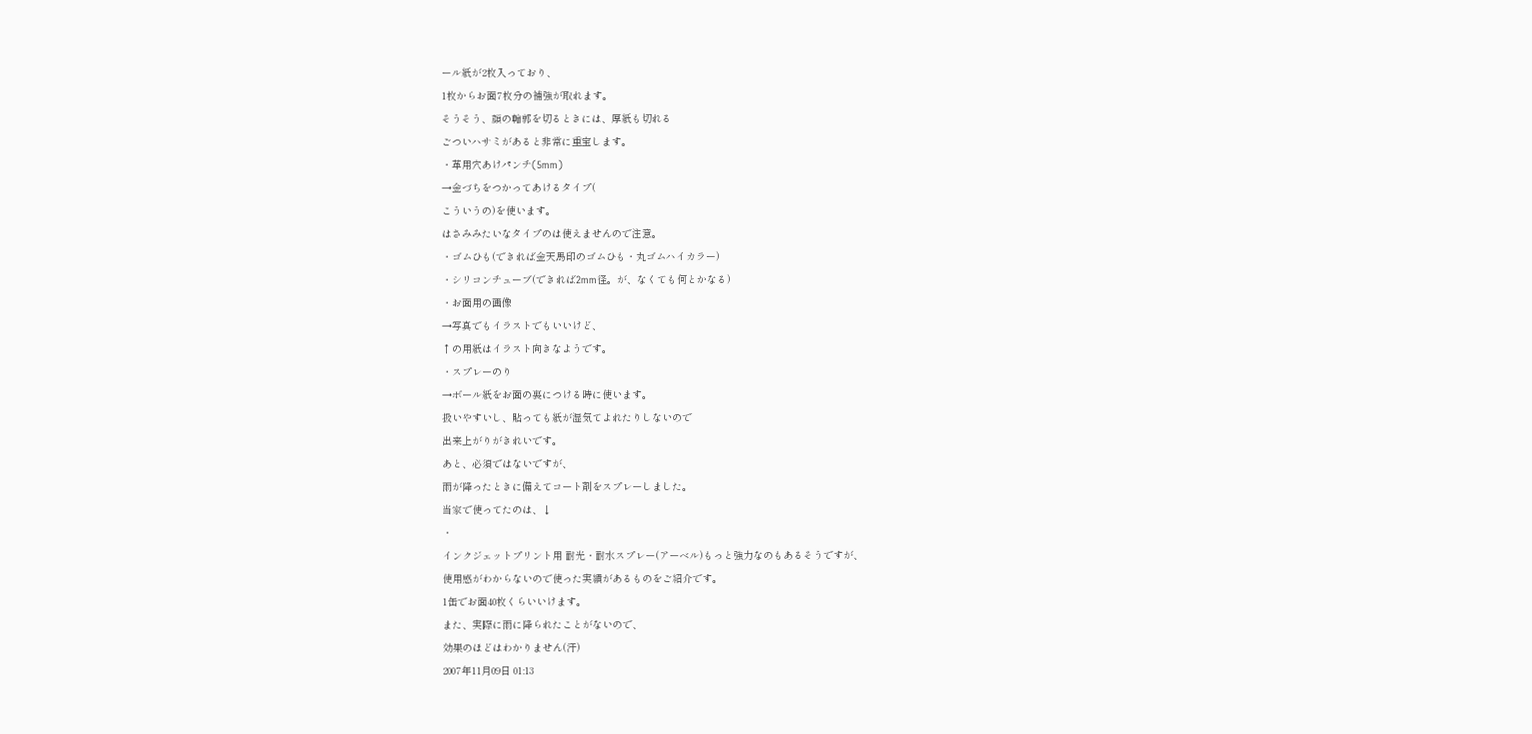ール紙が2枚入っており、
1枚からお面7枚分の補強が取れます。
そうそう、顔の輪郭を切るときには、厚紙も切れる
ごついハサミがあると非常に重宝します。
・革用穴あけパンチ(5mm)
→金づちをつかってあけるタイプ(
こういうの)を使います。
はさみみたいなタイプのは使えませんので注意。
・ゴムひも(できれば金天馬印のゴムひも・丸ゴムハイカラー)
・シリコンチューブ(できれば2mm径。が、なくても何とかなる)
・お面用の画像
→写真でもイラストでもいいけど、
↑の用紙はイラスト向きなようです。
・スプレーのり
→ボール紙をお面の裏につける時に使います。
扱いやすいし、貼っても紙が湿気てよれたりしないので
出来上がりがきれいです。
あと、必須ではないですが、
雨が降ったときに備えてコート剤をスプレーしました。
当家で使ってたのは、↓
・
インクジェットプリント用 耐光・耐水スプレー(アーベル)もっと強力なのもあるそうですが、
使用感がわからないので使った実績があるものをご紹介です。
1缶でお面40枚くらいいけます。
また、実際に雨に降られたことがないので、
効果のほどはわかりません(汗)
2007年11月09日 01:13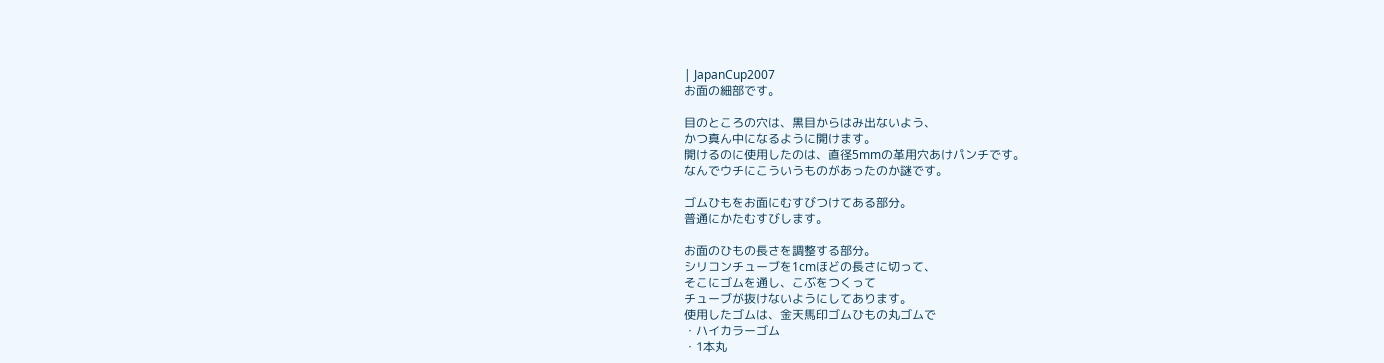| JapanCup2007
お面の細部です。

目のところの穴は、黒目からはみ出ないよう、
かつ真ん中になるように開けます。
開けるのに使用したのは、直径5mmの革用穴あけパンチです。
なんでウチにこういうものがあったのか謎です。

ゴムひもをお面にむすびつけてある部分。
普通にかたむすびします。

お面のひもの長さを調整する部分。
シリコンチューブを1cmほどの長さに切って、
そこにゴムを通し、こぶをつくって
チューブが抜けないようにしてあります。
使用したゴムは、金天馬印ゴムひもの丸ゴムで
・ハイカラーゴム
・1本丸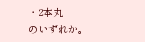・2本丸
のいずれか。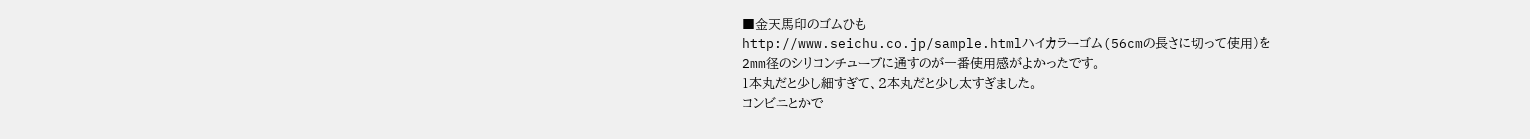■金天馬印のゴムひも
http://www.seichu.co.jp/sample.htmlハイカラーゴム(56cmの長さに切って使用)を
2mm径のシリコンチューブに通すのが一番使用感がよかったです。
1本丸だと少し細すぎて、2本丸だと少し太すぎました。
コンビニとかで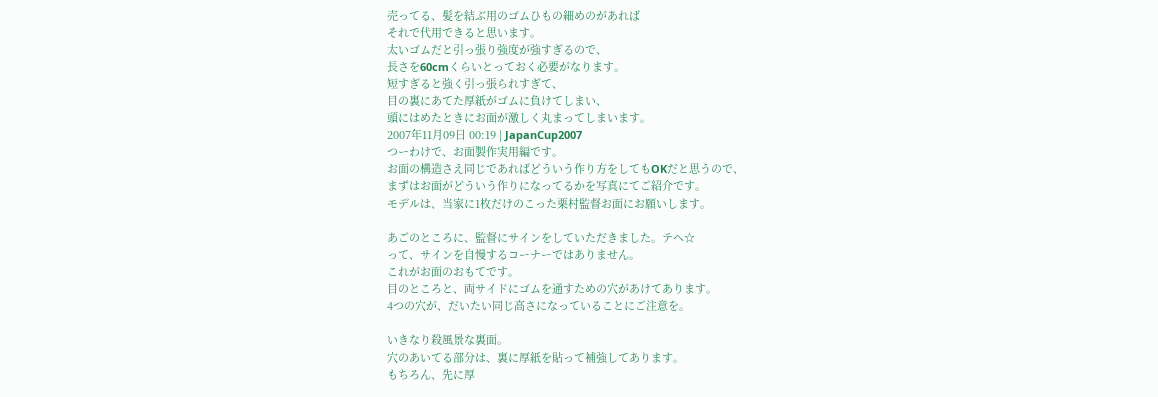売ってる、髪を結ぶ用のゴムひもの細めのがあれば
それで代用できると思います。
太いゴムだと引っ張り強度が強すぎるので、
長さを60cmくらいとっておく必要がなります。
短すぎると強く引っ張られすぎて、
目の裏にあてた厚紙がゴムに負けてしまい、
頭にはめたときにお面が激しく丸まってしまいます。
2007年11月09日 00:19 | JapanCup2007
つーわけで、お面製作実用編です。
お面の構造さえ同じであればどういう作り方をしてもOKだと思うので、
まずはお面がどういう作りになってるかを写真にてご紹介です。
モデルは、当家に1枚だけのこった栗村監督お面にお願いします。

あごのところに、監督にサインをしていただきました。テヘ☆
って、サインを自慢するコーナーではありません。
これがお面のおもてです。
目のところと、両サイドにゴムを通すための穴があけてあります。
4つの穴が、だいたい同じ高さになっていることにご注意を。

いきなり殺風景な裏面。
穴のあいてる部分は、裏に厚紙を貼って補強してあります。
もちろん、先に厚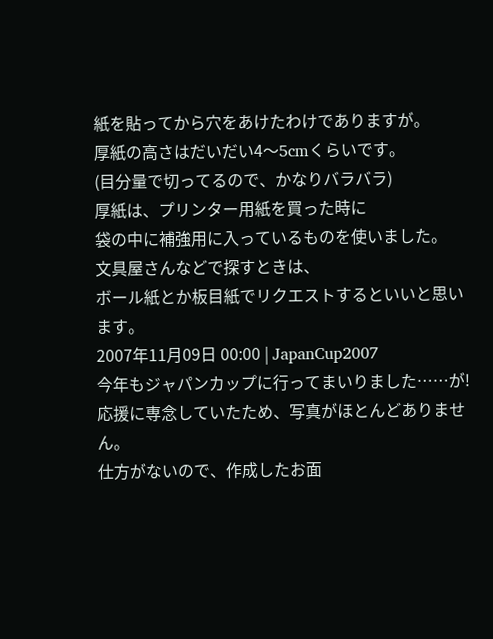紙を貼ってから穴をあけたわけでありますが。
厚紙の高さはだいだい4〜5cmくらいです。
(目分量で切ってるので、かなりバラバラ)
厚紙は、プリンター用紙を買った時に
袋の中に補強用に入っているものを使いました。
文具屋さんなどで探すときは、
ボール紙とか板目紙でリクエストするといいと思います。
2007年11月09日 00:00 | JapanCup2007
今年もジャパンカップに行ってまいりました……が!
応援に専念していたため、写真がほとんどありません。
仕方がないので、作成したお面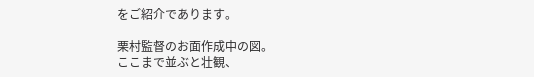をご紹介であります。

栗村監督のお面作成中の図。
ここまで並ぶと壮観、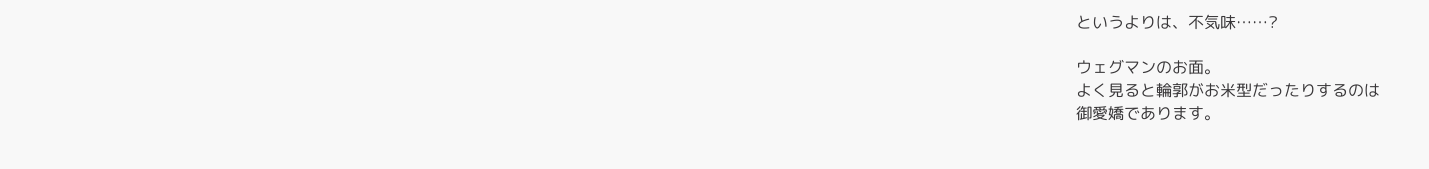というよりは、不気味……?

ウェグマンのお面。
よく見ると輪郭がお米型だったりするのは
御愛嬌であります。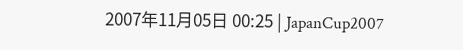2007年11月05日 00:25 | JapanCup2007